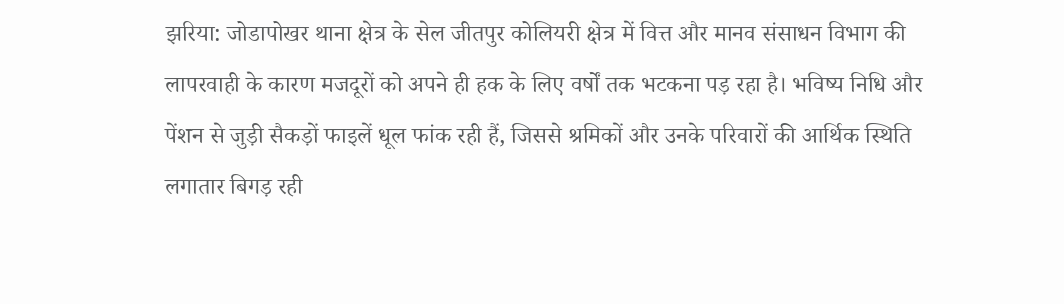झरिया: जोडापोखर थाना क्षेत्र के सेल जीतपुर कोलियरी क्षेत्र में वित्त और मानव संसाधन विभाग की लापरवाही के कारण मजदूरों को अपने ही हक के लिए वर्षों तक भटकना पड़ रहा है। भविष्य निधि और पेंशन से जुड़ी सैकड़ों फाइलें धूल फांक रही हैं, जिससे श्रमिकों और उनके परिवारों की आर्थिक स्थिति लगातार बिगड़ रही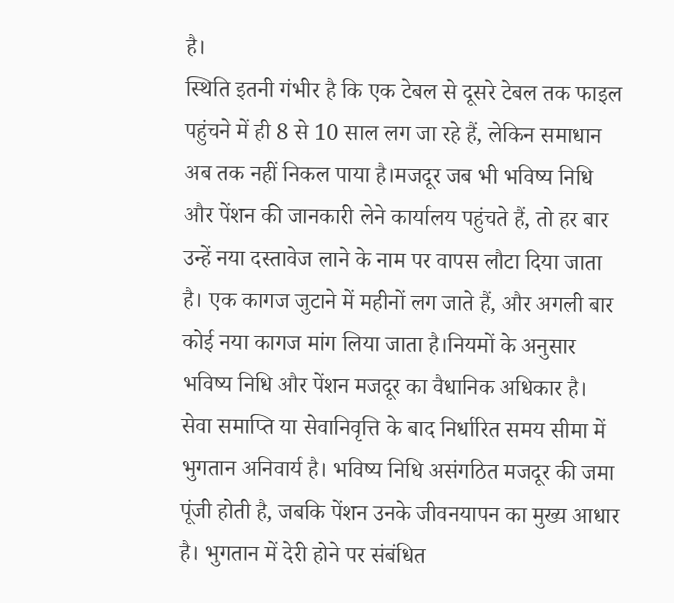है।
स्थिति इतनी गंभीर है कि एक टेबल से दूसरे टेबल तक फाइल पहुंचने में ही 8 से 10 साल लग जा रहे हैं, लेकिन समाधान अब तक नहीं निकल पाया है।मजदूर जब भी भविष्य निधि और पेंशन की जानकारी लेने कार्यालय पहुंचते हैं, तो हर बार उन्हें नया दस्तावेज लाने के नाम पर वापस लौटा दिया जाता है। एक कागज जुटाने में महीनों लग जाते हैं, और अगली बार कोई नया कागज मांग लिया जाता है।नियमों के अनुसार भविष्य निधि और पेंशन मजदूर का वैधानिक अधिकार है। सेवा समाप्ति या सेवानिवृत्ति के बाद निर्धारित समय सीमा में भुगतान अनिवार्य है। भविष्य निधि असंगठित मजदूर की जमा पूंजी होती है, जबकि पेंशन उनके जीवनयापन का मुख्य आधार है। भुगतान में देरी होने पर संबंधित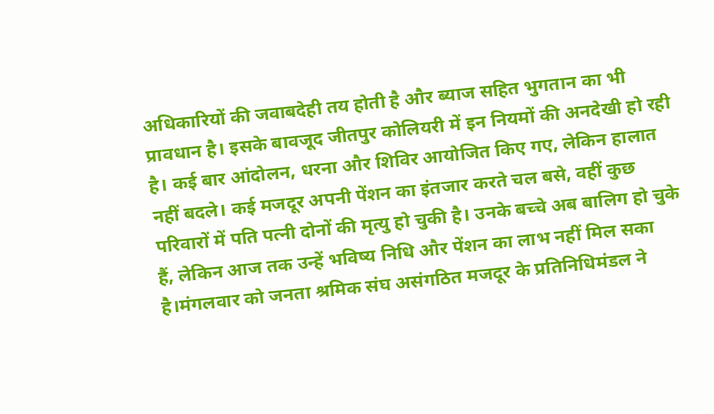अधिकारियों की जवाबदेही तय होती है और ब्याज सहित भुगतान का भी प्रावधान है। इसके बावजूद जीतपुर कोलियरी में इन नियमों की अनदेखी हो रही है। कई बार आंदोलन, धरना और शिविर आयोजित किए गए, लेकिन हालात नहीं बदले। कई मजदूर अपनी पेंशन का इंतजार करते चल बसे, वहीं कुछ परिवारों में पति पत्नी दोनों की मृत्यु हो चुकी है। उनके बच्चे अब बालिग हो चुके हैं, लेकिन आज तक उन्हें भविष्य निधि और पेंशन का लाभ नहीं मिल सका है।मंगलवार को जनता श्रमिक संघ असंगठित मजदूर के प्रतिनिधिमंडल ने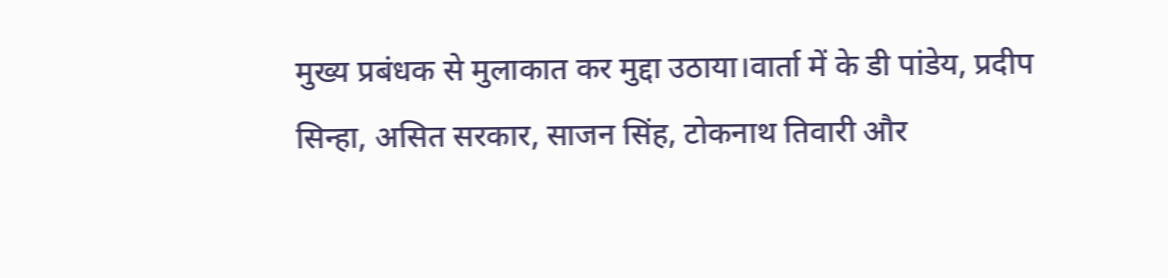मुख्य प्रबंधक से मुलाकात कर मुद्दा उठाया।वार्ता में के डी पांडेय, प्रदीप सिन्हा, असित सरकार, साजन सिंह, टोकनाथ तिवारी और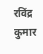रविंद्र कुमार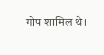गोप शामिल थे।